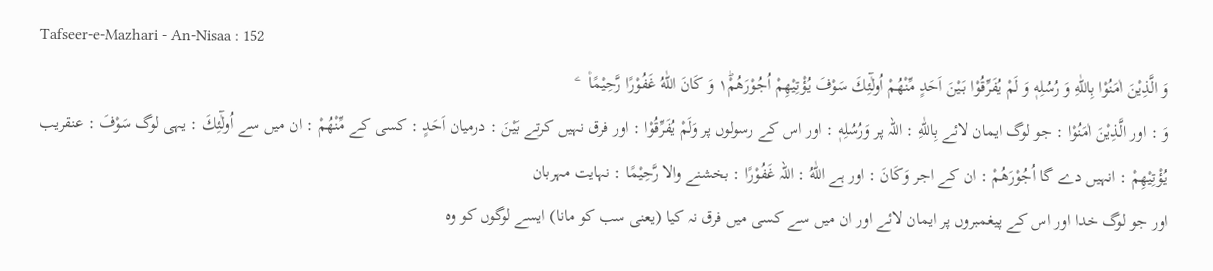Tafseer-e-Mazhari - An-Nisaa : 152
وَ الَّذِیْنَ اٰمَنُوْا بِاللّٰهِ وَ رُسُلِهٖ وَ لَمْ یُفَرِّقُوْا بَیْنَ اَحَدٍ مِّنْهُمْ اُولٰٓئِكَ سَوْفَ یُؤْتِیْهِمْ اُجُوْرَهُمْ١ؕ وَ كَانَ اللّٰهُ غَفُوْرًا رَّحِیْمًا۠   ۧ
وَ : اور الَّذِيْنَ اٰمَنُوْا : جو لوگ ایمان لائے بِاللّٰهِ : اللہ پر وَرُسُلِهٖ : اور اس کے رسولوں پر وَلَمْ يُفَرِّقُوْا : اور فرق نہیں کرتے بَيْنَ : درمیان اَحَدٍ : کسی کے مِّنْهُمْ : ان میں سے اُولٰٓئِكَ : یہی لوگ سَوْفَ : عنقریب يُؤْتِيْهِمْ : انہیں دے گا اُجُوْرَهُمْ : ان کے اجر وَكَانَ : اور ہے اللّٰهُ : اللہ غَفُوْرًا : بخشنے والا رَّحِيْمًا : نہایت مہربان
اور جو لوگ خدا اور اس کے پیغمبروں پر ایمان لائے اور ان میں سے کسی میں فرق نہ کیا (یعنی سب کو مانا) ایسے لوگوں کو وہ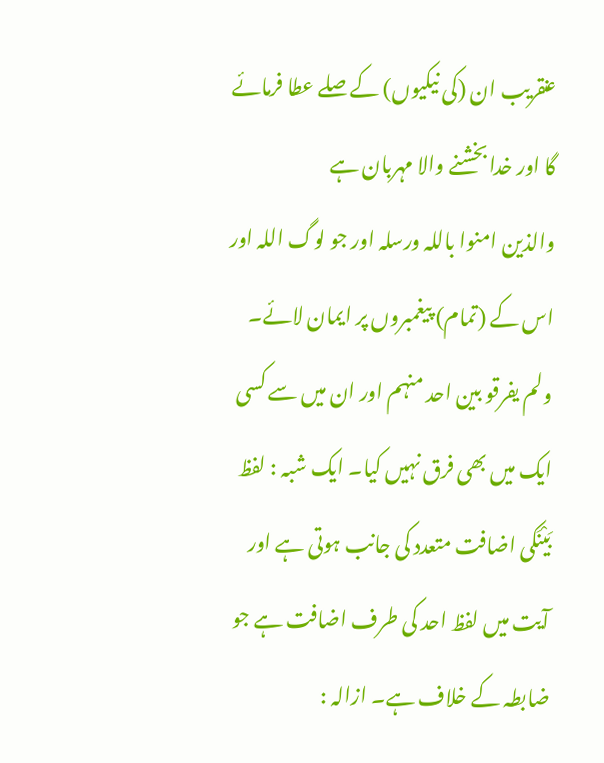عنقریب ان (کی نیکیوں) کے صلے عطا فرمائے گا اور خدا بخشنے والا مہربان ہے
والذین امنوا باللہ ورسلہ اور جو لوگ اللہ اور اس کے (تمام) پیغمبروں پر ایمان لائے۔ ولم یفرقو بین احد منہم اور ان میں سے کسی ایک میں بھی فرق نہیں کیا۔ ایک شبہ : لفظ بَیْنَکی اضافت متعدد کی جانب ہوتی ہے اور آیت میں لفظ احد کی طرف اضافت ہے جو ضابطہ کے خلاف ہے۔ ازالہ :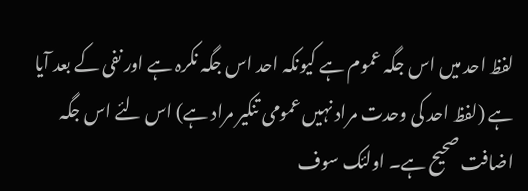لفظ احد میں اس جگہ عموم ہے کیونکہ احد اس جگہ نکرہ ہے اور نفی کے بعد آیا ہے (لفظ احد کی وحدت مراد نہیں عمومی تنکیر مراد ہے) اس لئے اس جگہ اضافت صحیح ہے۔ اولئک سوف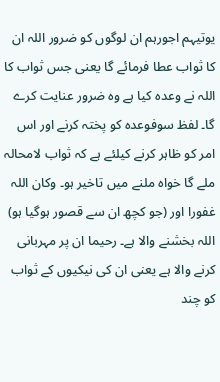یوتیہم اجورہم ان لوگوں کو ضرور اللہ ان کا ثواب عطا فرمائے گا یعنی جس ثواب کا اللہ نے وعدہ کیا ہے وہ ضرور عنایت کرے گا۔ لفظ سوفوعدہ کو پختہ کرنے اور اس امر کو ظاہر کرنے کیلئے ہے کہ ثواب لامحالہ ملے گا خواہ ملنے میں تاخیر ہو۔ وکان اللہ غفورا اور (جو کچھ ان سے قصور ہوگیا ہو) اللہ بخشنے والا ہے۔ رحیما ان پر مہربانی کرنے والا ہے یعنی ان کی نیکیوں کے ثواب کو چند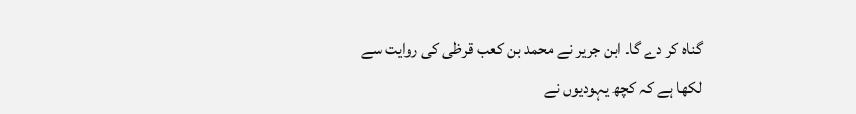گناہ کر دے گا۔ ابن جریر نے محمد بن کعب قرظی کی روایت سے لکھا ہے کہ کچھ یہودیوں نے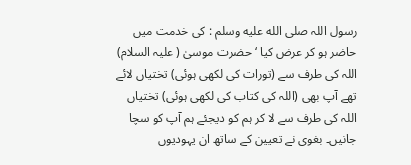رسول اللہ صلى الله عليه وسلم : کی خدمت میں حاضر ہو کر عرض کیا ‘ حضرت موسیٰ ( علیہ السلام) اللہ کی طرف سے (تورات کی لکھی ہوئی) تختیاں لائے تھے آپ بھی (اللہ کی کتاب کی لکھی ہوئی) تختیاں اللہ کی طرف سے لا کر ہم کو دیجئے ہم آپ کو سچا جانیں۔ بغوی نے تعیین کے ساتھ ان یہودیوں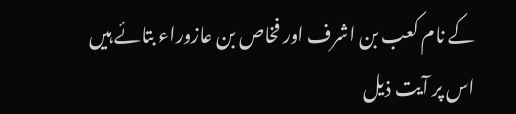کے نام کعب بن اشرف اور فخاص بن عازوراء بتائے ہیں اس پر آیت ذیل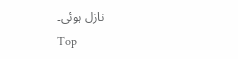نازل ہوئی۔
Top